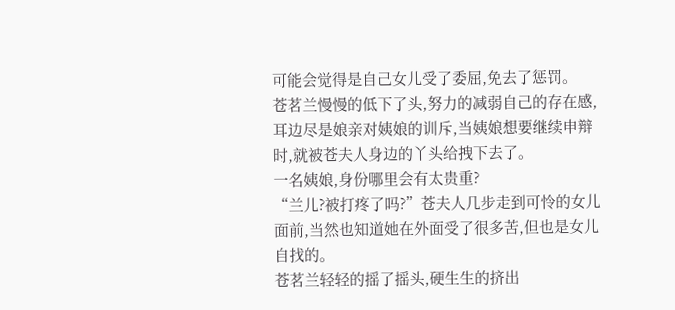可能会觉得是自己女儿受了委屈,免去了惩罚。
苍茗兰慢慢的低下了头,努力的减弱自己的存在感,耳边尽是娘亲对姨娘的训斥,当姨娘想要继续申辩时,就被苍夫人身边的丫头给拽下去了。
一名姨娘,身份哪里会有太贵重?
“兰儿?被打疼了吗?”苍夫人几步走到可怜的女儿面前,当然也知道她在外面受了很多苦,但也是女儿自找的。
苍茗兰轻轻的摇了摇头,硬生生的挤出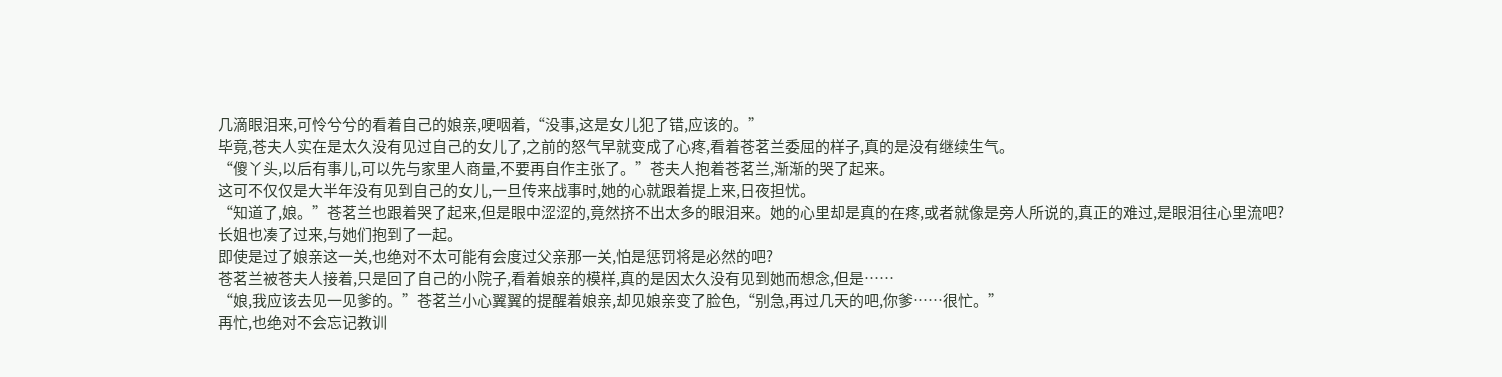几滴眼泪来,可怜兮兮的看着自己的娘亲,哽咽着,“没事,这是女儿犯了错,应该的。”
毕竟,苍夫人实在是太久没有见过自己的女儿了,之前的怒气早就变成了心疼,看着苍茗兰委屈的样子,真的是没有继续生气。
“傻丫头,以后有事儿,可以先与家里人商量,不要再自作主张了。”苍夫人抱着苍茗兰,渐渐的哭了起来。
这可不仅仅是大半年没有见到自己的女儿,一旦传来战事时,她的心就跟着提上来,日夜担忧。
“知道了,娘。”苍茗兰也跟着哭了起来,但是眼中涩涩的,竟然挤不出太多的眼泪来。她的心里却是真的在疼,或者就像是旁人所说的,真正的难过,是眼泪往心里流吧?
长姐也凑了过来,与她们抱到了一起。
即使是过了娘亲这一关,也绝对不太可能有会度过父亲那一关,怕是惩罚将是必然的吧?
苍茗兰被苍夫人接着,只是回了自己的小院子,看着娘亲的模样,真的是因太久没有见到她而想念,但是……
“娘,我应该去见一见爹的。”苍茗兰小心翼翼的提醒着娘亲,却见娘亲变了脸色,“别急,再过几天的吧,你爹……很忙。”
再忙,也绝对不会忘记教训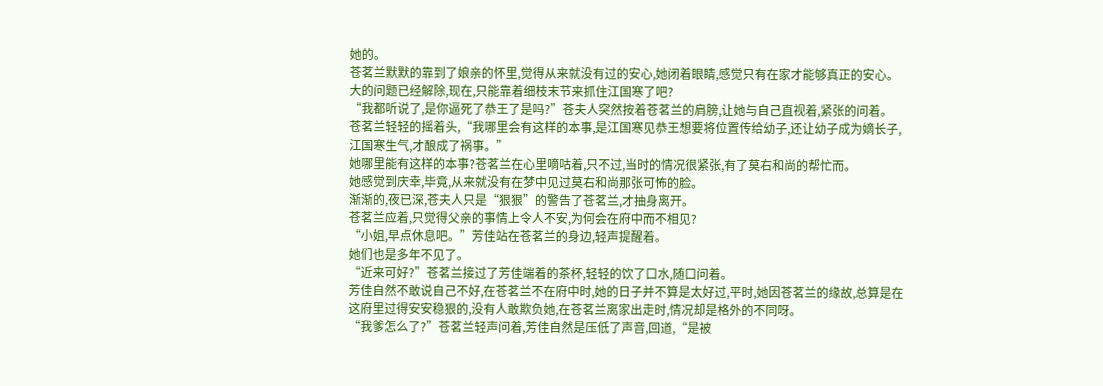她的。
苍茗兰默默的靠到了娘亲的怀里,觉得从来就没有过的安心,她闭着眼睛,感觉只有在家才能够真正的安心。
大的问题已经解除,现在,只能靠着细枝末节来抓住江国寒了吧?
“我都听说了,是你逼死了恭王了是吗?”苍夫人突然按着苍茗兰的肩膀,让她与自己直视着,紧张的问着。
苍茗兰轻轻的摇着头,“我哪里会有这样的本事,是江国寒见恭王想要将位置传给幼子,还让幼子成为嫡长子,江国寒生气,才酿成了祸事。”
她哪里能有这样的本事?苍茗兰在心里嘀咕着,只不过,当时的情况很紧张,有了莫右和尚的帮忙而。
她感觉到庆幸,毕竟,从来就没有在梦中见过莫右和尚那张可怖的脸。
渐渐的,夜已深,苍夫人只是“狠狠”的警告了苍茗兰,才抽身离开。
苍茗兰应着,只觉得父亲的事情上令人不安,为何会在府中而不相见?
“小姐,早点休息吧。”芳佳站在苍茗兰的身边,轻声提醒着。
她们也是多年不见了。
“近来可好?”苍茗兰接过了芳佳端着的茶杯,轻轻的饮了口水,随口问着。
芳佳自然不敢说自己不好,在苍茗兰不在府中时,她的日子并不算是太好过,平时,她因苍茗兰的缘故,总算是在这府里过得安安稳狠的,没有人敢欺负她,在苍茗兰离家出走时,情况却是格外的不同呀。
“我爹怎么了?”苍茗兰轻声问着,芳佳自然是压低了声音,回道,“是被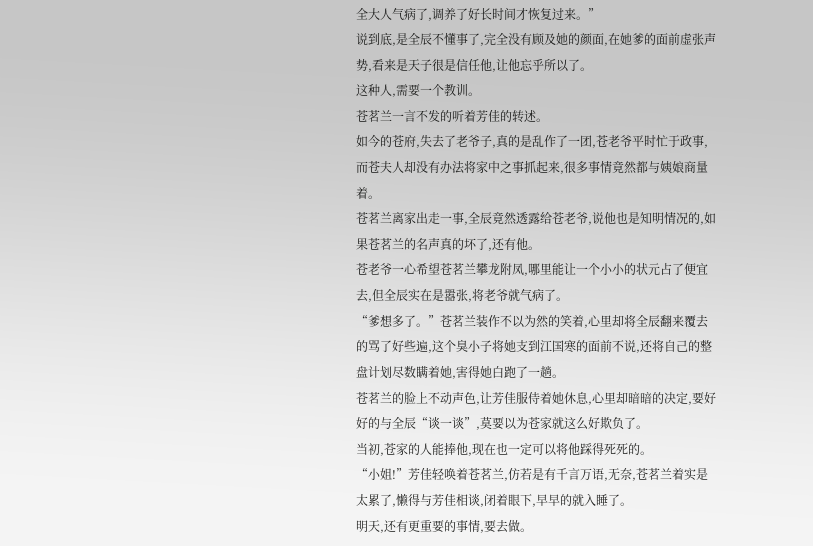全大人气病了,调养了好长时间才恢复过来。”
说到底,是全辰不懂事了,完全没有顾及她的颜面,在她爹的面前虚张声势,看来是天子很是信任他,让他忘乎所以了。
这种人,需要一个教训。
苍茗兰一言不发的听着芳佳的转述。
如今的苍府,失去了老爷子,真的是乱作了一团,苍老爷平时忙于政事,而苍夫人却没有办法将家中之事抓起来,很多事情竟然都与姨娘商量着。
苍茗兰离家出走一事,全辰竟然透露给苍老爷,说他也是知明情况的,如果苍茗兰的名声真的坏了,还有他。
苍老爷一心希望苍茗兰攀龙附凤,哪里能让一个小小的状元占了便宜去,但全辰实在是嚣张,将老爷就气病了。
“爹想多了。”苍茗兰装作不以为然的笑着,心里却将全辰翻来覆去的骂了好些遍,这个臭小子将她支到江国寒的面前不说,还将自己的整盘计划尽数瞒着她,害得她白跑了一趟。
苍茗兰的脸上不动声色,让芳佳服侍着她休息,心里却暗暗的决定,要好好的与全辰“谈一谈”,莫要以为苍家就这么好欺负了。
当初,苍家的人能捧他,现在也一定可以将他踩得死死的。
“小姐!”芳佳轻唤着苍茗兰,仿若是有千言万语,无奈,苍茗兰着实是太累了,懒得与芳佳相谈,闭着眼下,早早的就入睡了。
明天,还有更重要的事情,要去做。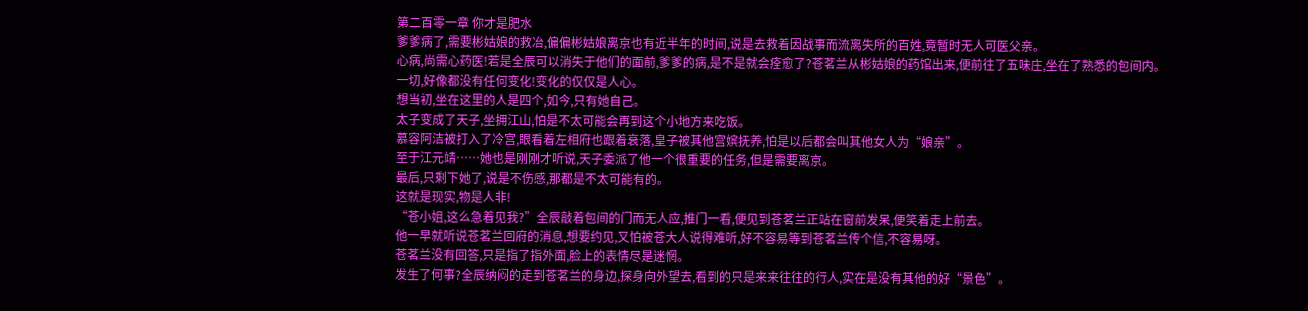第二百零一章 你才是肥水
爹爹病了,需要彬姑娘的救冶,偏偏彬姑娘离京也有近半年的时间,说是去救着因战事而流离失所的百姓,竟暂时无人可医父亲。
心病,尚需心药医!若是全辰可以消失于他们的面前,爹爹的病,是不是就会痊愈了?苍茗兰从彬姑娘的药馆出来,便前往了五味庄,坐在了熟悉的包间内。
一切,好像都没有任何变化!变化的仅仅是人心。
想当初,坐在这里的人是四个,如今,只有她自己。
太子变成了天子,坐拥江山,怕是不太可能会再到这个小地方来吃饭。
慕容阿洁被打入了冷宫,眼看着左相府也跟着衰落,皇子被其他宫嫔抚养,怕是以后都会叫其他女人为“娘亲”。
至于江元靖……她也是刚刚才听说,天子委派了他一个很重要的任务,但是需要离京。
最后,只剩下她了,说是不伤感,那都是不太可能有的。
这就是现实,物是人非!
“苍小姐,这么急着见我?”全辰敲着包间的门而无人应,推门一看,便见到苍茗兰正站在窗前发呆,便笑着走上前去。
他一早就听说苍茗兰回府的消息,想要约见,又怕被苍大人说得难听,好不容易等到苍茗兰传个信,不容易呀。
苍茗兰没有回答,只是指了指外面,脸上的表情尽是迷惘。
发生了何事?全辰纳闷的走到苍茗兰的身边,探身向外望去,看到的只是来来往往的行人,实在是没有其他的好“景色”。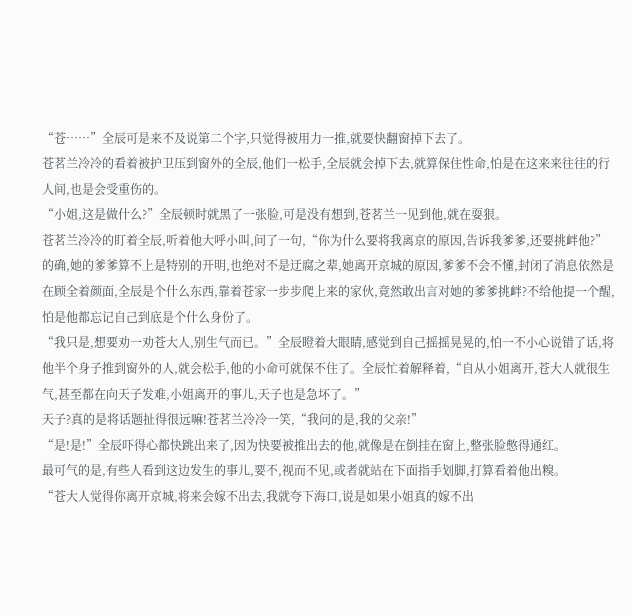“苍……”全辰可是来不及说第二个字,只觉得被用力一推,就要快翻窗掉下去了。
苍茗兰冷冷的看着被护卫压到窗外的全辰,他们一松手,全辰就会掉下去,就算保住性命,怕是在这来来往往的行人间,也是会受重伤的。
“小姐,这是做什么?”全辰顿时就黑了一张脸,可是没有想到,苍茗兰一见到他,就在耍狠。
苍茗兰冷冷的盯着全辰,听着他大呼小叫,问了一句,“你为什么要将我离京的原因,告诉我爹爹,还要挑衅他?”
的确,她的爹爹算不上是特别的开明,也绝对不是迂腐之辈,她离开京城的原因,爹爹不会不懂,封闭了消息依然是在顾全着颜面,全辰是个什么东西,靠着苍家一步步爬上来的家伙,竟然敢出言对她的爹爹挑衅?不给他提一个醒,怕是他都忘记自己到底是个什么身份了。
“我只是,想要劝一劝苍大人,别生气而已。”全辰瞪着大眼睛,感觉到自己摇摇晃晃的,怕一不小心说错了话,将他半个身子推到窗外的人,就会松手,他的小命可就保不住了。全辰忙着解释着,“自从小姐离开,苍大人就很生气,甚至都在向天子发难,小姐离开的事儿,天子也是急坏了。”
天子?真的是将话题扯得很远嘛!苍茗兰冷冷一笑,“我问的是,我的父亲!”
“是!是!”全辰吓得心都快跳出来了,因为快要被推出去的他,就像是在倒挂在窗上,整张脸憋得通红。
最可气的是,有些人看到这边发生的事儿,要不,视而不见,或者就站在下面指手划脚,打算看着他出糗。
“苍大人觉得你离开京城,将来会嫁不出去,我就夸下海口,说是如果小姐真的嫁不出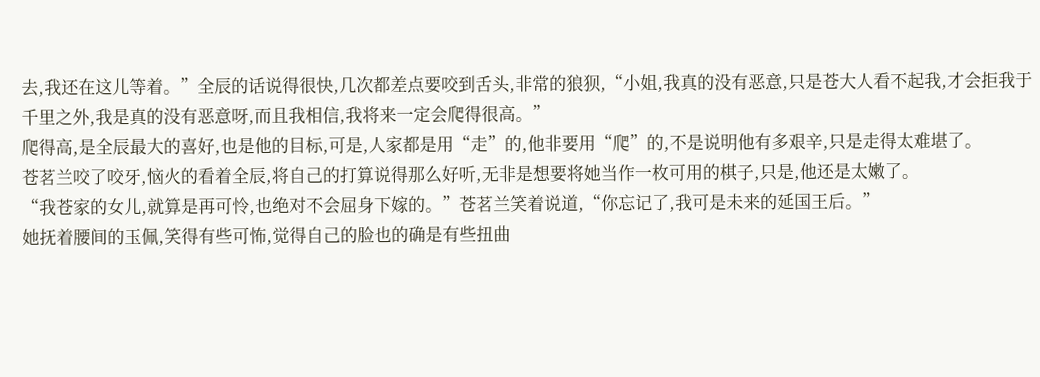去,我还在这儿等着。”全辰的话说得很快,几次都差点要咬到舌头,非常的狼狈,“小姐,我真的没有恶意,只是苍大人看不起我,才会拒我于千里之外,我是真的没有恶意呀,而且我相信,我将来一定会爬得很高。”
爬得高,是全辰最大的喜好,也是他的目标,可是,人家都是用“走”的,他非要用“爬”的,不是说明他有多艰辛,只是走得太难堪了。
苍茗兰咬了咬牙,恼火的看着全辰,将自己的打算说得那么好听,无非是想要将她当作一枚可用的棋子,只是,他还是太嫩了。
“我苍家的女儿,就算是再可怜,也绝对不会屈身下嫁的。”苍茗兰笑着说道,“你忘记了,我可是未来的延国王后。”
她抚着腰间的玉佩,笑得有些可怖,觉得自己的脸也的确是有些扭曲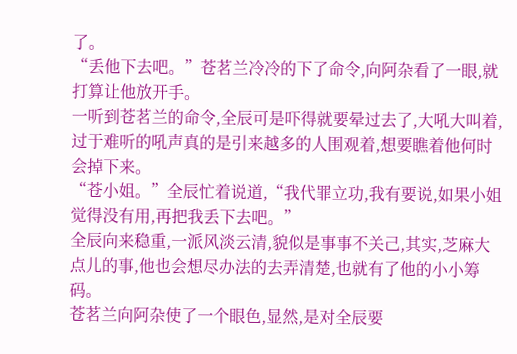了。
“丢他下去吧。”苍茗兰冷冷的下了命令,向阿杂看了一眼,就打算让他放开手。
一听到苍茗兰的命令,全辰可是吓得就要晕过去了,大吼大叫着,过于难听的吼声真的是引来越多的人围观着,想要瞧着他何时会掉下来。
“苍小姐。”全辰忙着说道,“我代罪立功,我有要说,如果小姐觉得没有用,再把我丢下去吧。”
全辰向来稳重,一派风淡云清,貌似是事事不关己,其实,芝麻大点儿的事,他也会想尽办法的去弄清楚,也就有了他的小小筹码。
苍茗兰向阿杂使了一个眼色,显然,是对全辰要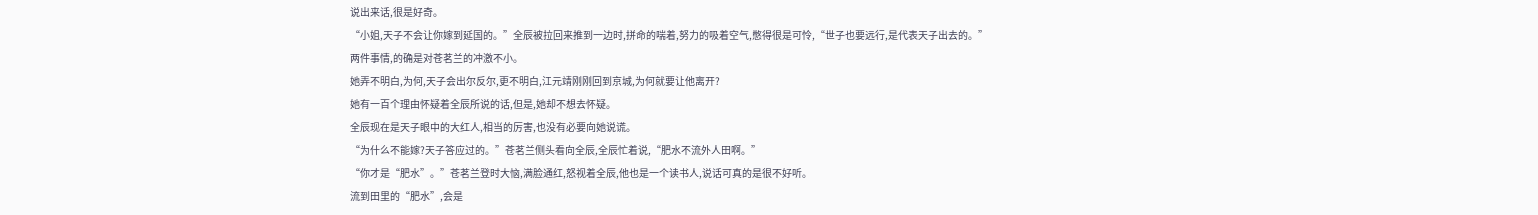说出来话,很是好奇。
“小姐,天子不会让你嫁到延国的。”全辰被拉回来推到一边时,拼命的喘着,努力的吸着空气,憋得很是可怜,“世子也要远行,是代表天子出去的。”
两件事情,的确是对苍茗兰的冲激不小。
她弄不明白,为何,天子会出尔反尔,更不明白,江元靖刚刚回到京城,为何就要让他离开?
她有一百个理由怀疑着全辰所说的话,但是,她却不想去怀疑。
全辰现在是天子眼中的大红人,相当的厉害,也没有必要向她说谎。
“为什么不能嫁?天子答应过的。”苍茗兰侧头看向全辰,全辰忙着说,“肥水不流外人田啊。”
“你才是“肥水”。”苍茗兰登时大恼,满脸通红,怒视着全辰,他也是一个读书人,说话可真的是很不好听。
流到田里的“肥水”,会是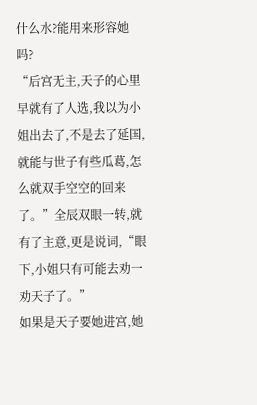什么水?能用来形容她吗?
“后宫无主,天子的心里早就有了人选,我以为小姐出去了,不是去了延国,就能与世子有些瓜葛,怎么就双手空空的回来了。”全辰双眼一转,就有了主意,更是说词,“眼下,小姐只有可能去劝一劝天子了。”
如果是天子要她进宫,她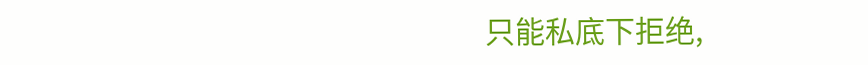只能私底下拒绝,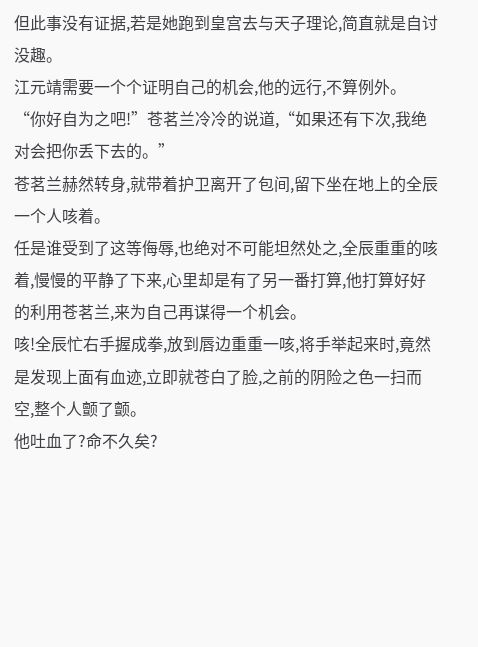但此事没有证据,若是她跑到皇宫去与天子理论,简直就是自讨没趣。
江元靖需要一个个证明自己的机会,他的远行,不算例外。
“你好自为之吧!”苍茗兰冷冷的说道,“如果还有下次,我绝对会把你丢下去的。”
苍茗兰赫然转身,就带着护卫离开了包间,留下坐在地上的全辰一个人咳着。
任是谁受到了这等侮辱,也绝对不可能坦然处之,全辰重重的咳着,慢慢的平静了下来,心里却是有了另一番打算,他打算好好的利用苍茗兰,来为自己再谋得一个机会。
咳!全辰忙右手握成拳,放到唇边重重一咳,将手举起来时,竟然是发现上面有血迹,立即就苍白了脸,之前的阴险之色一扫而空,整个人颤了颤。
他吐血了?命不久矣?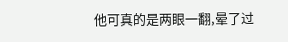他可真的是两眼一翻,晕了过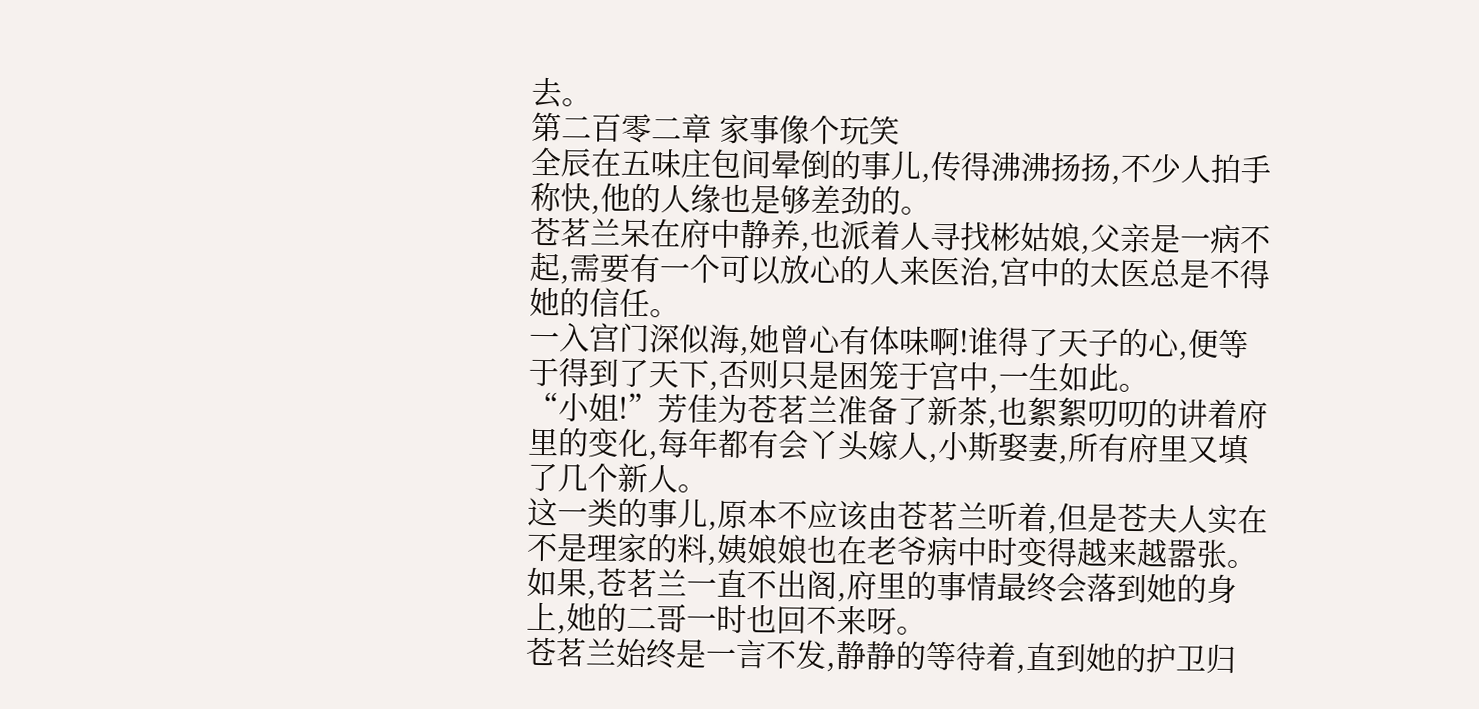去。
第二百零二章 家事像个玩笑
全辰在五味庄包间晕倒的事儿,传得沸沸扬扬,不少人拍手称快,他的人缘也是够差劲的。
苍茗兰呆在府中静养,也派着人寻找彬姑娘,父亲是一病不起,需要有一个可以放心的人来医治,宫中的太医总是不得她的信任。
一入宫门深似海,她曾心有体味啊!谁得了天子的心,便等于得到了天下,否则只是困笼于宫中,一生如此。
“小姐!”芳佳为苍茗兰准备了新茶,也絮絮叨叨的讲着府里的变化,每年都有会丫头嫁人,小斯娶妻,所有府里又填了几个新人。
这一类的事儿,原本不应该由苍茗兰听着,但是苍夫人实在不是理家的料,姨娘娘也在老爷病中时变得越来越嚣张。
如果,苍茗兰一直不出阁,府里的事情最终会落到她的身上,她的二哥一时也回不来呀。
苍茗兰始终是一言不发,静静的等待着,直到她的护卫归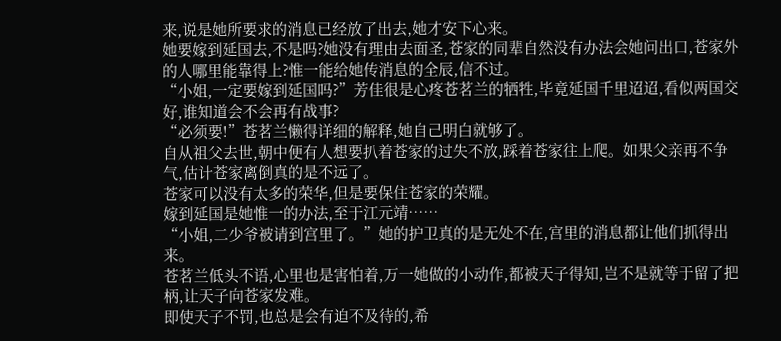来,说是她所要求的消息已经放了出去,她才安下心来。
她要嫁到延国去,不是吗?她没有理由去面圣,苍家的同辈自然没有办法会她问出口,苍家外的人哪里能靠得上?惟一能给她传消息的全辰,信不过。
“小姐,一定要嫁到延国吗?”芳佳很是心疼苍茗兰的牺牲,毕竟延国千里迢迢,看似两国交好,谁知道会不会再有战事?
“必须要!”苍茗兰懒得详细的解释,她自己明白就够了。
自从祖父去世,朝中便有人想要扒着苍家的过失不放,踩着苍家往上爬。如果父亲再不争气,估计苍家离倒真的是不远了。
苍家可以没有太多的荣华,但是要保住苍家的荣耀。
嫁到延国是她惟一的办法,至于江元靖……
“小姐,二少爷被请到宫里了。”她的护卫真的是无处不在,宫里的消息都让他们抓得出来。
苍茗兰低头不语,心里也是害怕着,万一她做的小动作,都被天子得知,岂不是就等于留了把柄,让天子向苍家发难。
即使天子不罚,也总是会有迫不及待的,希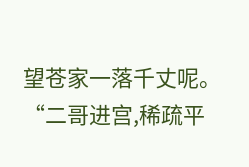望苍家一落千丈呢。
“二哥进宫,稀疏平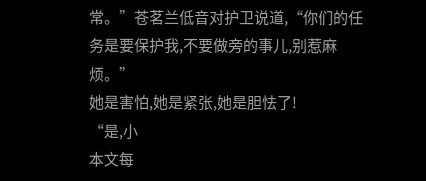常。”苍茗兰低音对护卫说道,“你们的任务是要保护我,不要做旁的事儿,别惹麻烦。”
她是害怕,她是紧张,她是胆怯了!
“是,小
本文每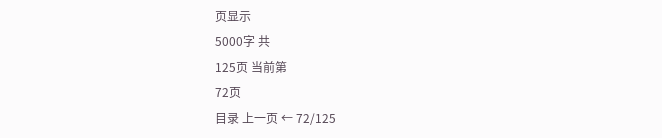页显示
5000字 共
125页 当前第
72页
目录 上一页 ← 72/125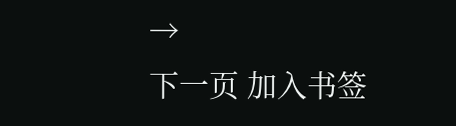→
下一页 加入书签